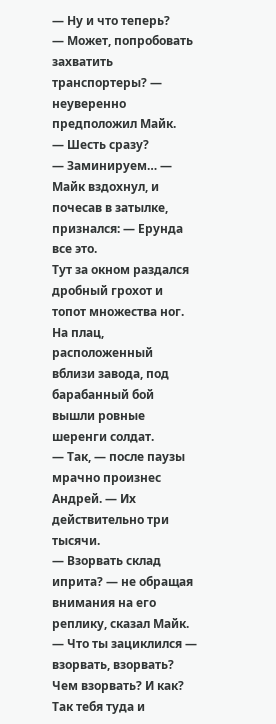— Ну и что теперь?
— Может, попробовать захватить транспортеры? — неуверенно предположил Майк.
— Шесть сразу?
— Заминируем… — Майк вздохнул, и почесав в затылке, признался: — Ерунда все это.
Тут за окном раздался дробный грохот и топот множества ног. На плац, расположенный вблизи завода, под барабанный бой вышли ровные шеренги солдат.
— Так, — после паузы мрачно произнес Андрей. — Их действительно три тысячи.
— Взорвать склад иприта? — не обращая внимания на его реплику, сказал Майк.
— Что ты зациклился — взорвать, взорвать? Чем взорвать? И как? Так тебя туда и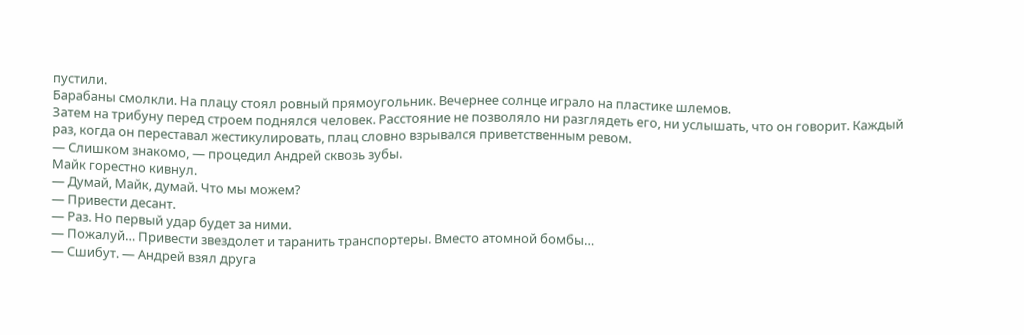пустили.
Барабаны смолкли. На плацу стоял ровный прямоугольник. Вечернее солнце играло на пластике шлемов.
Затем на трибуну перед строем поднялся человек. Расстояние не позволяло ни разглядеть его, ни услышать, что он говорит. Каждый раз, когда он переставал жестикулировать, плац словно взрывался приветственным ревом.
— Слишком знакомо, — процедил Андрей сквозь зубы.
Майк горестно кивнул.
— Думай, Майк, думай. Что мы можем?
— Привести десант.
— Раз. Но первый удар будет за ними.
— Пожалуй… Привести звездолет и таранить транспортеры. Вместо атомной бомбы…
— Сшибут. — Андрей взял друга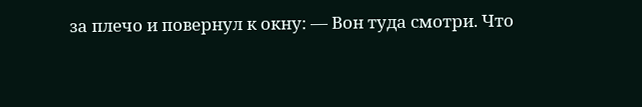за плечо и повернул к окну: — Вон туда смотри. Что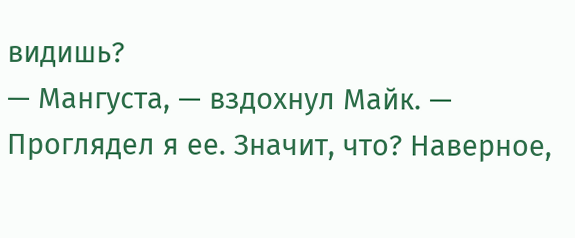видишь?
— Мангуста, — вздохнул Майк. — Проглядел я ее. Значит, что? Наверное,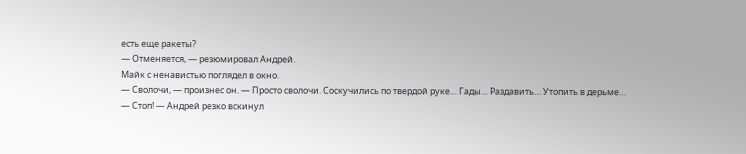есть еще ракеты?
— Отменяется, — резюмировал Андрей.
Майк с ненавистью поглядел в окно.
— Сволочи, — произнес он. — Просто сволочи. Соскучились по твердой руке… Гады… Раздавить… Утопить в дерьме…
— Стоп! — Андрей резко вскинул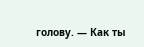голову. — Как ты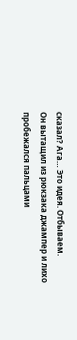сказал? Ага… Это идея. Отбываем.
Он вытащил из рюкзака джампер и лихо пробежался пальцами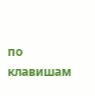по клавишам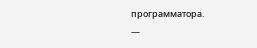программатора.
—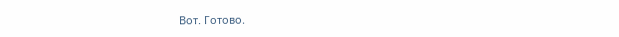Вот. Готово.